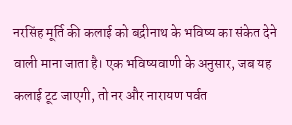नरसिंह मूर्ति की कलाई को बद्रीनाथ के भविष्य का संकेत देने वाली माना जाता है। एक भविष्यवाणी के अनुसार, जब यह कलाई टूट जाएगी, तो नर और नारायण पर्वत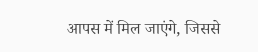आपस में मिल जाएंगे, जिससे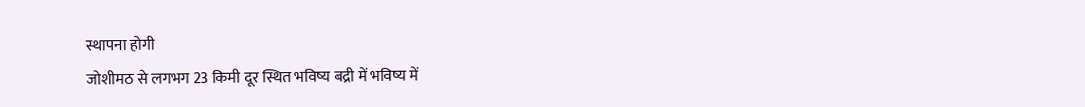स्थापना होगी
जोशीमठ से लगभग 23 किमी दूर स्थित भविष्य बद्री में भविष्य में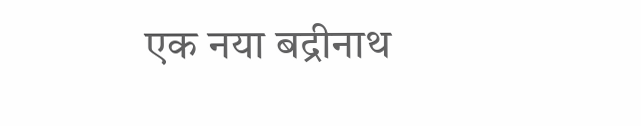एक नया बद्रीनाथ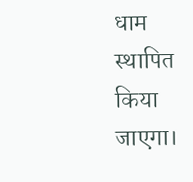धाम स्थापित किया जाएगा।